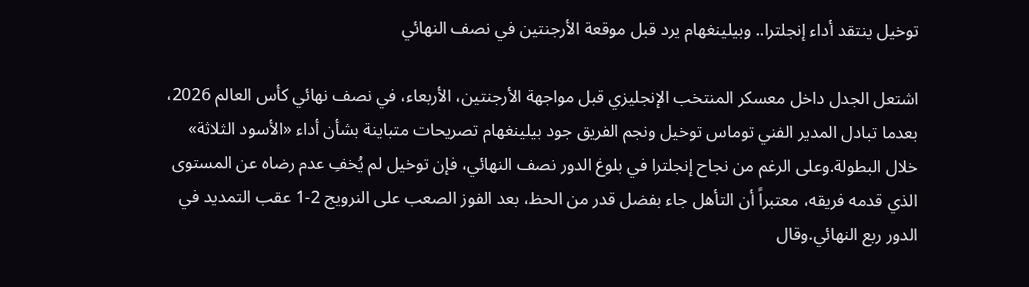توخيل ينتقد أداء إنجلترا.. وبيلينغهام يرد قبل موقعة الأرجنتين في نصف النهائي

اشتعل الجدل داخل معسكر المنتخب الإنجليزي قبل مواجهة الأرجنتين، الأربعاء، في نصف نهائي كأس العالم 2026، بعدما تبادل المدير الفني توماس توخيل ونجم الفريق جود بيلينغهام تصريحات متباينة بشأن أداء «الأسود الثلاثة» خلال البطولة.وعلى الرغم من نجاح إنجلترا في بلوغ الدور نصف النهائي، فإن توخيل لم يُخفِ عدم رضاه عن المستوى الذي قدمه فريقه، معتبراً أن التأهل جاء بفضل قدر من الحظ، بعد الفوز الصعب على النرويج 2-1 عقب التمديد في الدور ربع النهائي.وقال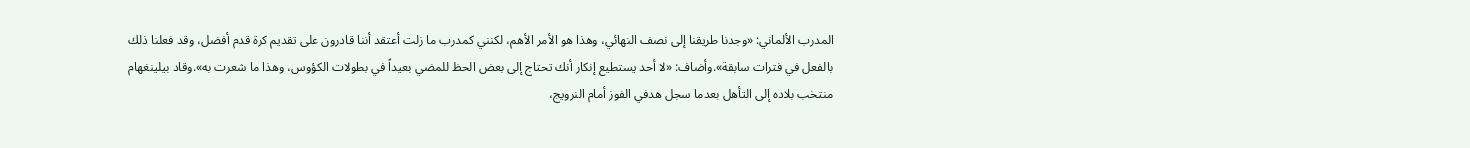المدرب الألماني: «وجدنا طريقنا إلى نصف النهائي، وهذا هو الأمر الأهم، لكنني كمدرب ما زلت أعتقد أننا قادرون على تقديم كرة قدم أفضل، وقد فعلنا ذلك بالفعل في فترات سابقة».وأضاف: «لا أحد يستطيع إنكار أنك تحتاج إلى بعض الحظ للمضي بعيداً في بطولات الكؤوس، وهذا ما شعرت به».وقاد بيلينغهام منتخب بلاده إلى التأهل بعدما سجل هدفي الفوز أمام النرويج،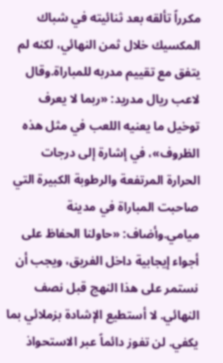مكرراً تألقه بعد ثنائيته في شباك المكسيك خلال ثمن النهائي، لكنه لم يتفق مع تقييم مدربه للمباراة.وقال لاعب ريال مدريد: «ربما لا يعرف توخيل ما يعنيه اللعب في مثل هذه الظروف»، في إشارة إلى درجات الحرارة المرتفعة والرطوبة الكبيرة التي صاحبت المباراة في مدينة ميامي.وأضاف: «حاولنا الحفاظ على أجواء إيجابية داخل الفريق، ويجب أن نستمر على هذا النهج قبل نصف النهائي. لا أستطيع الإشادة بزملائي بما يكفي. لن تفوز دائماً عبر الاستحواذ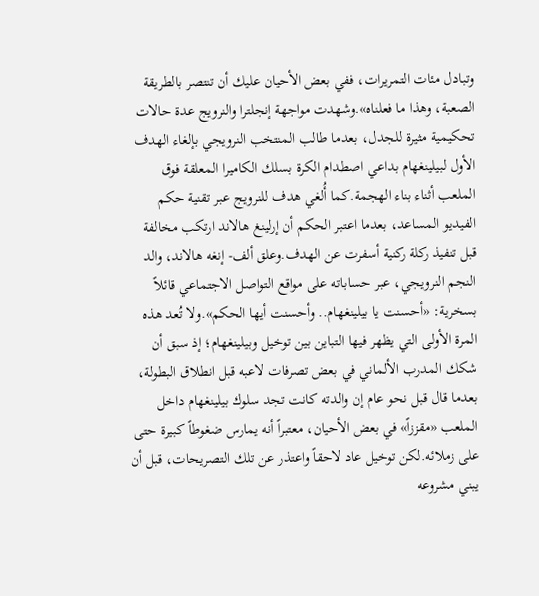وتبادل مئات التمريرات، ففي بعض الأحيان عليك أن تنتصر بالطريقة الصعبة، وهذا ما فعلناه».وشهدت مواجهة إنجلترا والنرويج عدة حالات تحكيمية مثيرة للجدل، بعدما طالب المنتخب النرويجي بإلغاء الهدف الأول لبيلينغهام بداعي اصطدام الكرة بسلك الكاميرا المعلقة فوق الملعب أثناء بناء الهجمة.كما أُلغي هدف للنرويج عبر تقنية حكم الفيديو المساعد، بعدما اعتبر الحكم أن إرلينغ هالاند ارتكب مخالفة قبل تنفيذ ركلة ركنية أسفرت عن الهدف.وعلق ألف- إنغه هالاند، والد النجم النرويجي، عبر حساباته على مواقع التواصل الاجتماعي قائلاً بسخرية: «أحسنت يا بيلينغهام.. وأحسنت أيها الحكم».ولا تُعد هذه المرة الأولى التي يظهر فيها التباين بين توخيل وبيلينغهام؛ إذ سبق أن شكك المدرب الألماني في بعض تصرفات لاعبه قبل انطلاق البطولة، بعدما قال قبل نحو عام إن والدته كانت تجد سلوك بيلينغهام داخل الملعب «مقززاً» في بعض الأحيان، معتبراً أنه يمارس ضغوطاً كبيرة حتى على زملائه.لكن توخيل عاد لاحقاً واعتذر عن تلك التصريحات، قبل أن يبني مشروعه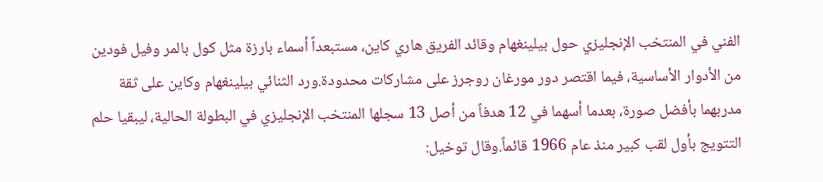الفني في المنتخب الإنجليزي حول بيلينغهام وقائد الفريق هاري كاين، مستبعداً أسماء بارزة مثل كول بالمر وفيل فودين من الأدوار الأساسية، فيما اقتصر دور مورغان روجرز على مشاركات محدودة.ورد الثنائي بيلينغهام وكاين على ثقة مدربهما بأفضل صورة، بعدما أسهما في 12 هدفاً من أصل 13 سجلها المنتخب الإنجليزي في البطولة الحالية، ليبقيا حلم التتويج بأول لقب كبير منذ عام 1966 قائماً.وقال توخيل: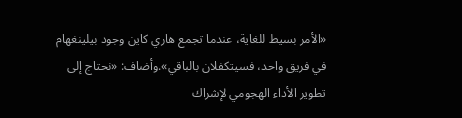«الأمر بسيط للغاية، عندما تجمع هاري كاين وجود بيلينغهام في فريق واحد، فسيتكفلان بالباقي».وأضاف: «نحتاج إلى تطوير الأداء الهجومي لإشراك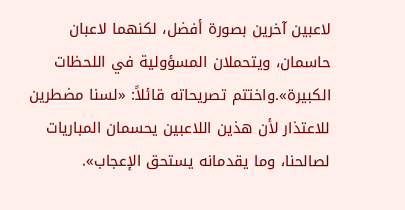لاعبين آخرين بصورة أفضل، لكنهما لاعبان حاسمان، ويتحملان المسؤولية في اللحظات الكبيرة».واختتم تصريحاته قائلاً: «لسنا مضطرين للاعتذار لأن هذين اللاعبين يحسمان المباريات لصالحنا، وما يقدمانه يستحق الإعجاب».